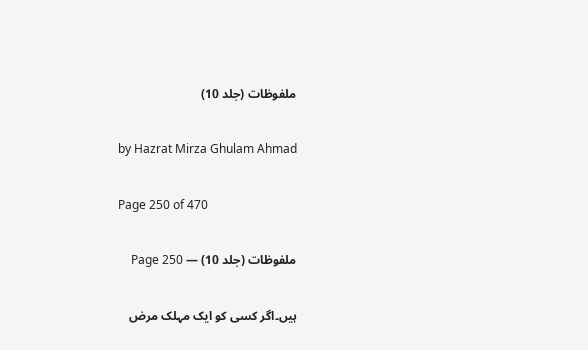ملفوظات (جلد 10)

by Hazrat Mirza Ghulam Ahmad

Page 250 of 470

ملفوظات (جلد 10) — Page 250

ہیں۔اگر کسی کو ایک مہلک مرض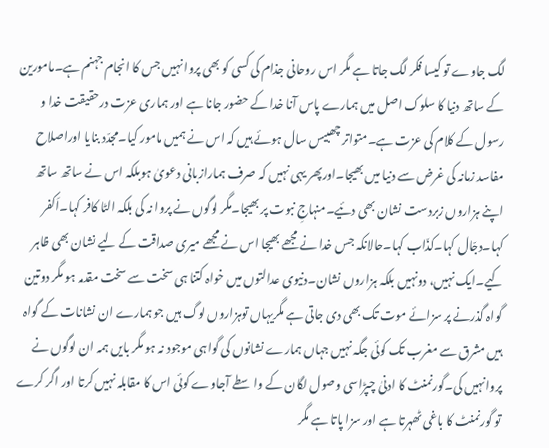لگ جاوے تو کیسا فکر لگ جاتا ہے مگر اس روحانی جذام کی کسی کو بھی پروا نہیں جس کا انجام جہنم ہے۔مامورین کے ساتھ دنیا کا سلوک اصل میں ہمارے پاس آنا خدا کے حضور جانا ہے اور ہماری عزت درحقیقت خدا و رسول کے کلام کی عزت ہے۔متواتر چھبیس سال ہوئے ہیں کہ اس نے ہمیں مامور کیا۔مجدّد بنایا اوراصلاح مفاسد زمانہ کی غرض سے دنیا میں بھیجا۔اورپھر یہی نہیں کہ صرف ہمارازبانی دعویٰ ہوبلکہ اس نے ساتھ ساتھ اپنے ہزاروں زبردست نشان بھی دئیے۔منہاجِ نبوت پر بھیجا۔مگر لوگوں نے پروا نہ کی بلکہ الٹا کافر کہا۔اَکفر کہا۔دجّال کہا۔کذّاب کہا۔حالانکہ جس خدا نے مجھے بھیجا اس نے مجھے میری صداقت کے لیے نشان بھی ظاہر کیے۔ایک نہیں، دونہیں بلکہ ہزاروں نشان۔دنیوی عدالتوں میں خواہ کتنا ہی سخت سے سخت مقدمہ ہو مگر دوتین گواہ گذرنے پر سزائے موت تک بھی دی جاتی ہے مگریہاں توہزاروں لوگ ہیں جو ہمارے ان نشانات کے گواہ ہیں مشرق سے مغرب تک کوئی جگہ نہیں جہاں ہمارے نشانوں کی گواہی موجود نہ ہو مگر بایں ہمہ ان لوگوں نے پروانہیں کی۔گورنمنٹ کا ادنیٰ چپڑاسی وصول لگان کے واسطے آجاوے کوئی اس کا مقابلہ نہیں کرتا اور اگر کرے تو گورنمنٹ کا باغی ٹھہرتا ہے اور سزا پاتا ہے مگر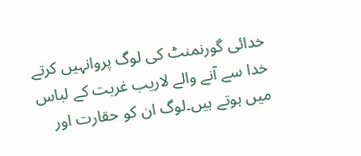خدائی گورنمنٹ کی لوگ پروانہیں کرتے خدا سے آنے والے لاریب غربت کے لباس میں ہوتے ہیں۔لوگ ان کو حقارت اور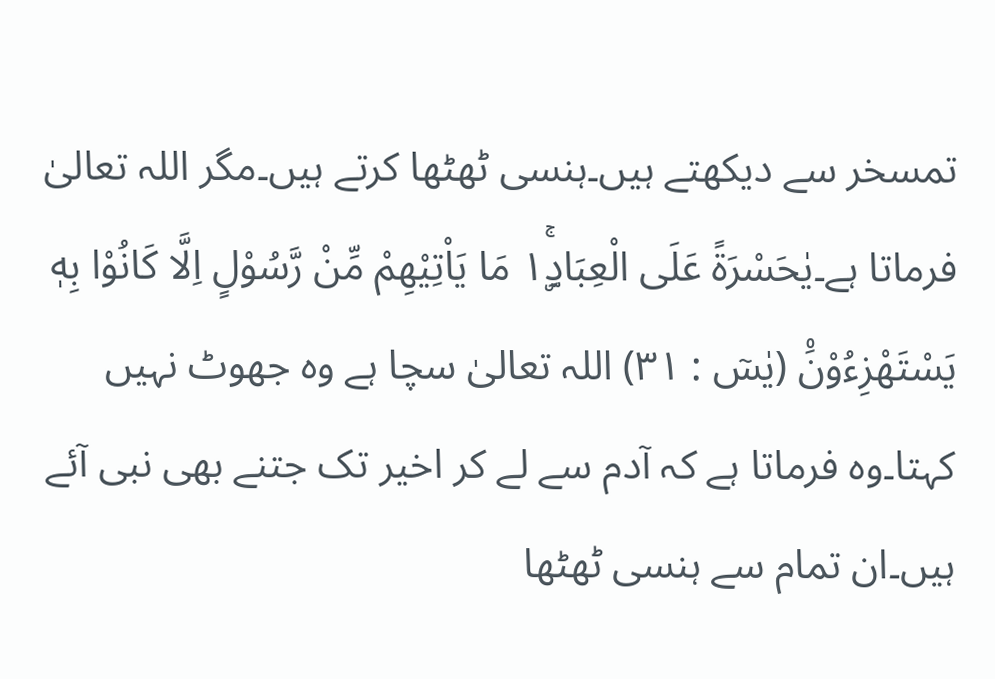تمسخر سے دیکھتے ہیں۔ہنسی ٹھٹھا کرتے ہیں۔مگر اللہ تعالیٰ فرماتا ہے۔يٰحَسْرَةً عَلَى الْعِبَادِ١ۣۚ مَا يَاْتِيْهِمْ مِّنْ رَّسُوْلٍ اِلَّا كَانُوْا بِهٖ يَسْتَهْزِءُوْنَ۠ (یٰسٓ : ۳۱) اللہ تعالیٰ سچا ہے وہ جھوٹ نہیں کہتا۔وہ فرماتا ہے کہ آدم سے لے کر اخیر تک جتنے بھی نبی آئے ہیں۔ان تمام سے ہنسی ٹھٹھا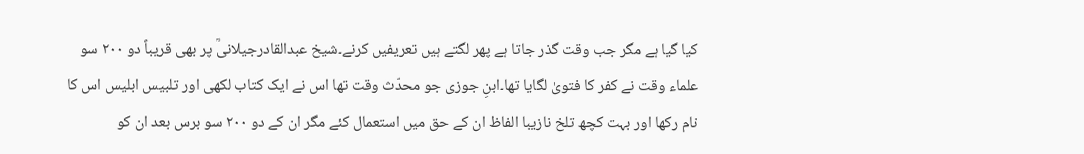کیا گیا ہے مگر جب وقت گذر جاتا ہے پھر لگتے ہیں تعریفیں کرنے۔شیخ عبدالقادرجیلانیؒ پر بھی قریباً دو ۲۰۰ سو علماء وقت نے کفر کا فتویٰ لگایا تھا۔ابنِ جوزی جو محدّث وقت تھا اس نے ایک کتاب لکھی اور تلبیس ابلیس اس کا نام رکھا اور بہت کچھ تلخ نازیبا الفاظ ان کے حق میں استعمال کئے مگر ان کے دو ۲۰۰ سو برس بعد ان کو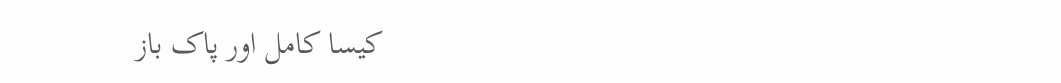کیسا کامل اور پاک باز